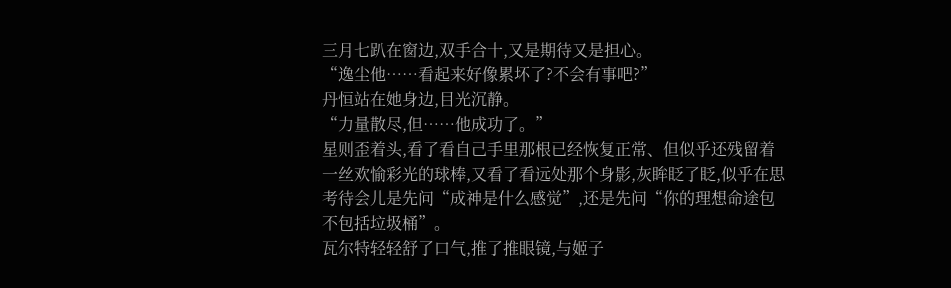三月七趴在窗边,双手合十,又是期待又是担心。
“逸尘他……看起来好像累坏了?不会有事吧?”
丹恒站在她身边,目光沉静。
“力量散尽,但……他成功了。”
星则歪着头,看了看自己手里那根已经恢复正常、但似乎还残留着一丝欢愉彩光的球棒,又看了看远处那个身影,灰眸眨了眨,似乎在思考待会儿是先问“成神是什么感觉”,还是先问“你的理想命途包不包括垃圾桶”。
瓦尔特轻轻舒了口气,推了推眼镜,与姬子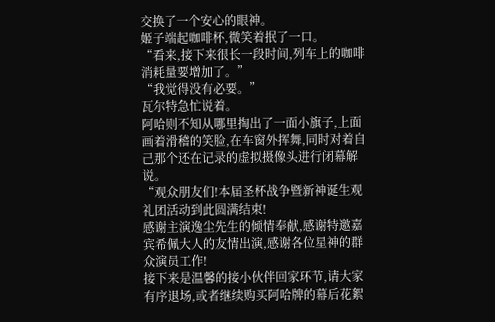交换了一个安心的眼神。
姬子端起咖啡杯,微笑着抿了一口。
“看来,接下来很长一段时间,列车上的咖啡消耗量要增加了。”
“我觉得没有必要。”
瓦尔特急忙说着。
阿哈则不知从哪里掏出了一面小旗子,上面画着滑稽的笑脸,在车窗外挥舞,同时对着自己那个还在记录的虚拟摄像头进行闭幕解说。
“观众朋友们!本届圣杯战争暨新神诞生观礼团活动到此圆满结束!
感谢主演逸尘先生的倾情奉献,感谢特邀嘉宾希佩大人的友情出演,感谢各位星神的群众演员工作!
接下来是温馨的接小伙伴回家环节,请大家有序退场,或者继续购买阿哈牌的幕后花絮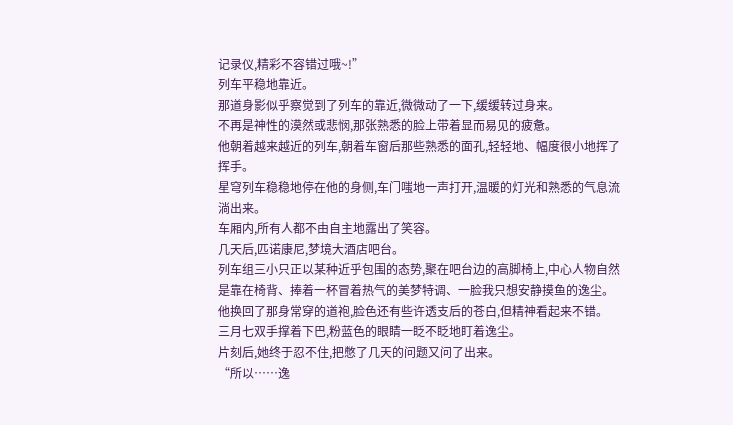记录仪,精彩不容错过哦~!”
列车平稳地靠近。
那道身影似乎察觉到了列车的靠近,微微动了一下,缓缓转过身来。
不再是神性的漠然或悲悯,那张熟悉的脸上带着显而易见的疲惫。
他朝着越来越近的列车,朝着车窗后那些熟悉的面孔,轻轻地、幅度很小地挥了挥手。
星穹列车稳稳地停在他的身侧,车门嗤地一声打开,温暖的灯光和熟悉的气息流淌出来。
车厢内,所有人都不由自主地露出了笑容。
几天后,匹诺康尼,梦境大酒店吧台。
列车组三小只正以某种近乎包围的态势,聚在吧台边的高脚椅上,中心人物自然是靠在椅背、捧着一杯冒着热气的美梦特调、一脸我只想安静摸鱼的逸尘。
他换回了那身常穿的道袍,脸色还有些许透支后的苍白,但精神看起来不错。
三月七双手撑着下巴,粉蓝色的眼睛一眨不眨地盯着逸尘。
片刻后,她终于忍不住,把憋了几天的问题又问了出来。
“所以……逸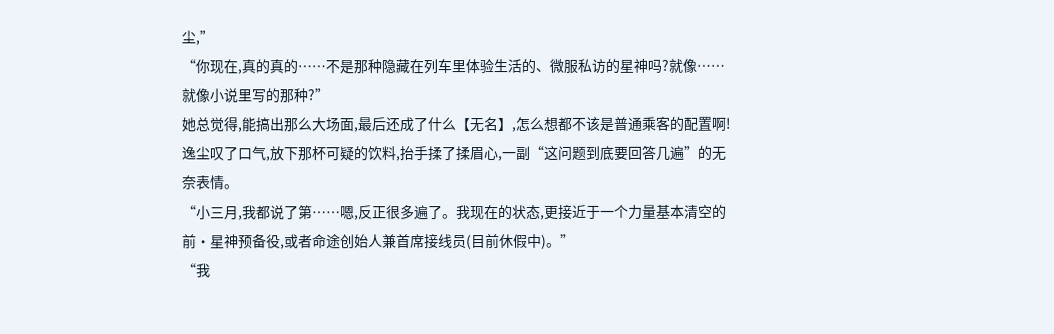尘,”
“你现在,真的真的……不是那种隐藏在列车里体验生活的、微服私访的星神吗?就像……就像小说里写的那种?”
她总觉得,能搞出那么大场面,最后还成了什么【无名】,怎么想都不该是普通乘客的配置啊!
逸尘叹了口气,放下那杯可疑的饮料,抬手揉了揉眉心,一副“这问题到底要回答几遍”的无奈表情。
“小三月,我都说了第……嗯,反正很多遍了。我现在的状态,更接近于一个力量基本清空的前·星神预备役,或者命途创始人兼首席接线员(目前休假中)。”
“我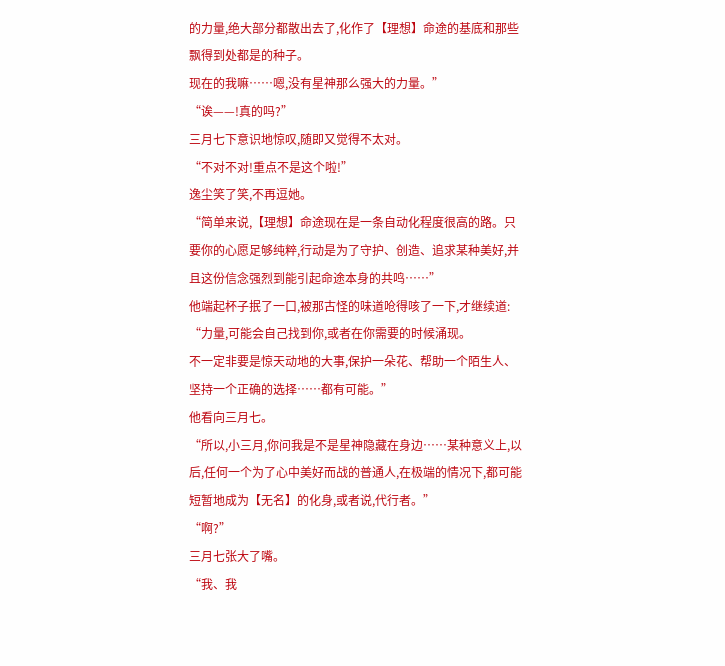的力量,绝大部分都散出去了,化作了【理想】命途的基底和那些飘得到处都是的种子。
现在的我嘛……嗯,没有星神那么强大的力量。”
“诶——!真的吗?”
三月七下意识地惊叹,随即又觉得不太对。
“不对不对!重点不是这个啦!”
逸尘笑了笑,不再逗她。
“简单来说,【理想】命途现在是一条自动化程度很高的路。只要你的心愿足够纯粹,行动是为了守护、创造、追求某种美好,并且这份信念强烈到能引起命途本身的共鸣……”
他端起杯子抿了一口,被那古怪的味道呛得咳了一下,才继续道:
“力量,可能会自己找到你,或者在你需要的时候涌现。
不一定非要是惊天动地的大事,保护一朵花、帮助一个陌生人、坚持一个正确的选择……都有可能。”
他看向三月七。
“所以,小三月,你问我是不是星神隐藏在身边……某种意义上,以后,任何一个为了心中美好而战的普通人,在极端的情况下,都可能短暂地成为【无名】的化身,或者说,代行者。”
“啊?”
三月七张大了嘴。
“我、我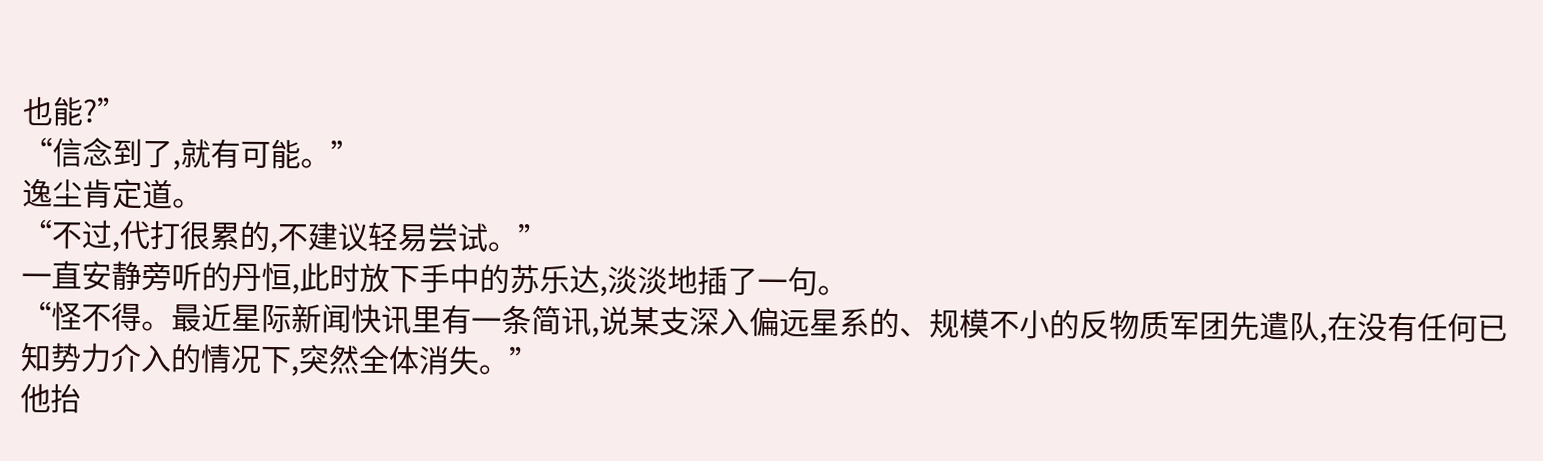也能?”
“信念到了,就有可能。”
逸尘肯定道。
“不过,代打很累的,不建议轻易尝试。”
一直安静旁听的丹恒,此时放下手中的苏乐达,淡淡地插了一句。
“怪不得。最近星际新闻快讯里有一条简讯,说某支深入偏远星系的、规模不小的反物质军团先遣队,在没有任何已知势力介入的情况下,突然全体消失。”
他抬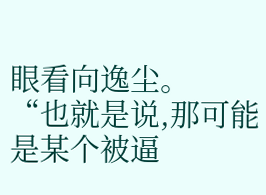眼看向逸尘。
“也就是说,那可能是某个被逼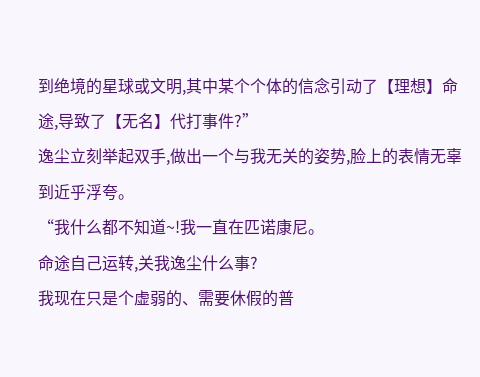到绝境的星球或文明,其中某个个体的信念引动了【理想】命途,导致了【无名】代打事件?”
逸尘立刻举起双手,做出一个与我无关的姿势,脸上的表情无辜到近乎浮夸。
“我什么都不知道~!我一直在匹诺康尼。
命途自己运转,关我逸尘什么事?
我现在只是个虚弱的、需要休假的普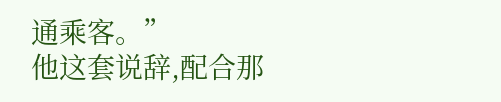通乘客。”
他这套说辞,配合那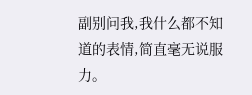副别问我,我什么都不知道的表情,简直毫无说服力。